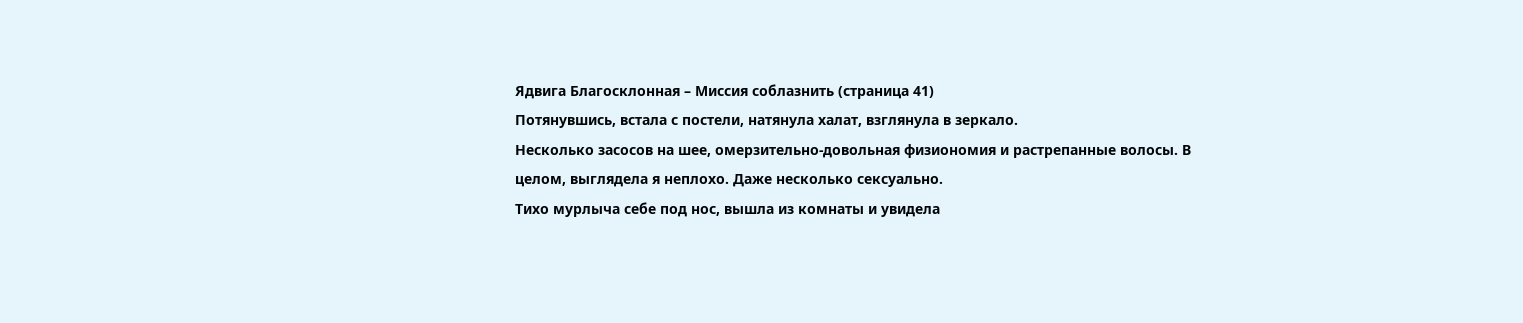Ядвига Благосклонная – Миссия соблазнить (страница 41)
Потянувшись, встала с постели, натянула халат, взглянула в зеркало.
Несколько засосов на шее, омерзительно-довольная физиономия и растрепанные волосы. В целом, выглядела я неплохо. Даже несколько сексуально.
Тихо мурлыча себе под нос, вышла из комнаты и увидела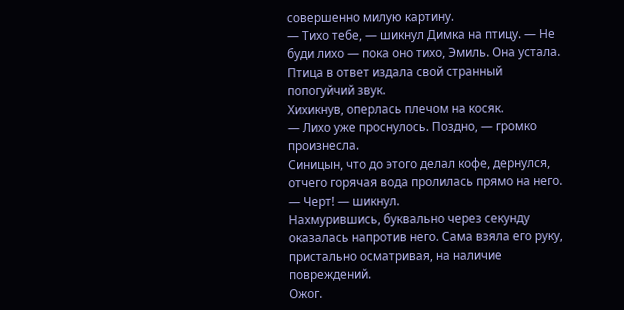совершенно милую картину.
— Тихо тебе, — шикнул Димка на птицу. — Не буди лихо — пока оно тихо, Эмиль. Она устала.
Птица в ответ издала свой странный попогуйчий звук.
Хихикнув, оперлась плечом на косяк.
— Лихо уже проснулось. Поздно, — громко произнесла.
Синицын, что до этого делал кофе, дернулся, отчего горячая вода пролилась прямо на него.
— Черт! — шикнул.
Нахмурившись, буквально через секунду оказалась напротив него. Сама взяла его руку, пристально осматривая, на наличие повреждений.
Ожог.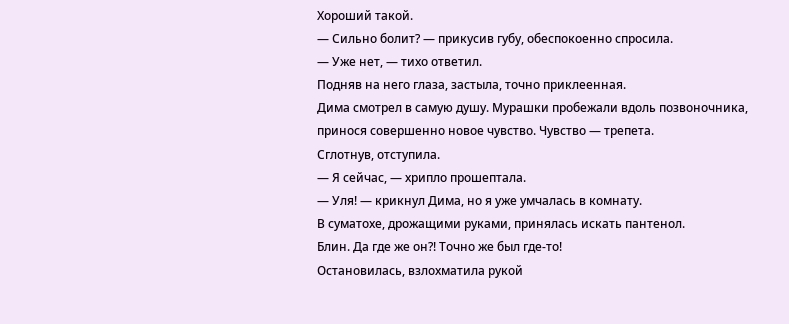Хороший такой.
— Сильно болит? — прикусив губу, обеспокоенно спросила.
— Уже нет, — тихо ответил.
Подняв на него глаза, застыла, точно приклеенная.
Дима смотрел в самую душу. Мурашки пробежали вдоль позвоночника, принося совершенно новое чувство. Чувство — трепета.
Сглотнув, отступила.
— Я сейчас, — хрипло прошептала.
— Уля! — крикнул Дима, но я уже умчалась в комнату.
В суматохе, дрожащими руками, принялась искать пантенол.
Блин. Да где же он?! Точно же был где-то!
Остановилась, взлохматила рукой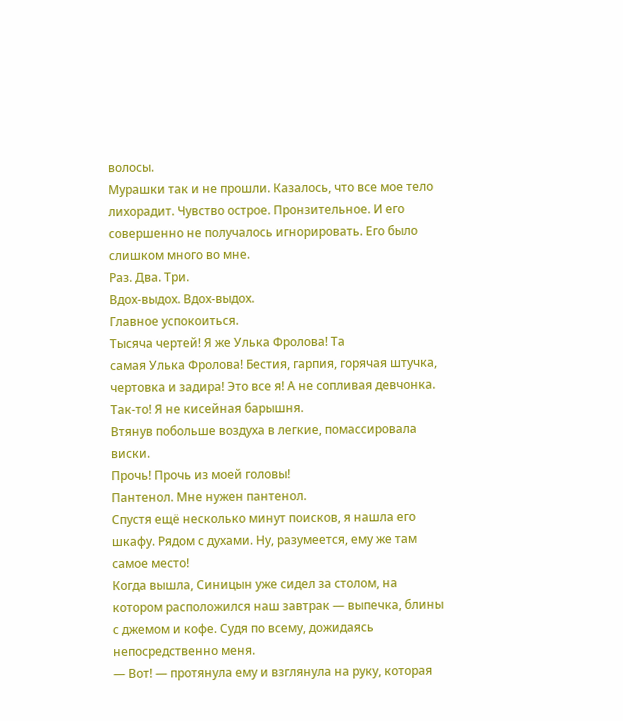волосы.
Мурашки так и не прошли. Казалось, что все мое тело лихорадит. Чувство острое. Пронзительное. И его совершенно не получалось игнорировать. Его было слишком много во мне.
Раз. Два. Три.
Вдох-выдох. Вдох-выдох.
Главное успокоиться.
Тысяча чертей! Я же Улька Фролова! Та
самая Улька Фролова! Бестия, гарпия, горячая штучка, чертовка и задира! Это все я! А не сопливая девчонка. Так-то! Я не кисейная барышня.
Втянув побольше воздуха в легкие, помассировала виски.
Прочь! Прочь из моей головы!
Пантенол. Мне нужен пантенол.
Спустя ещё несколько минут поисков, я нашла его шкафу. Рядом с духами. Ну, разумеется, ему же там самое место!
Когда вышла, Синицын уже сидел за столом, на котором расположился наш завтрак — выпечка, блины с джемом и кофе. Судя по всему, дожидаясь непосредственно меня.
— Вот! — протянула ему и взглянула на руку, которая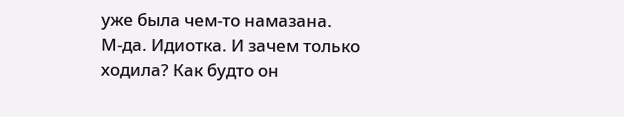уже была чем-то намазана.
М-да. Идиотка. И зачем только ходила? Как будто он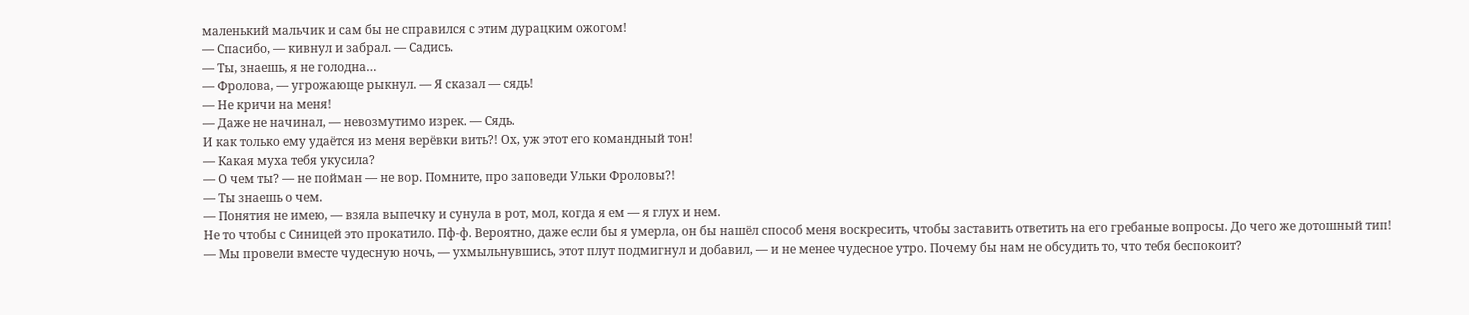маленький мальчик и сам бы не справился с этим дурацким ожогом!
— Спасибо, — кивнул и забрал. — Садись.
— Ты, знаешь, я не голодна…
— Фролова, — угрожающе рыкнул. — Я сказал — сядь!
— Не кричи на меня!
— Даже не начинал, — невозмутимо изрек. — Сядь.
И как только ему удаётся из меня верёвки вить?! Ох, уж этот его командный тон!
— Какая муха тебя укусила?
— О чем ты? — не пойман — не вор. Помните, про заповеди Ульки Фроловы?!
— Ты знаешь о чем.
— Понятия не имею, — взяла выпечку и сунула в рот, мол, когда я ем — я глух и нем.
Не то чтобы с Синицей это прокатило. Пф-ф. Вероятно, даже если бы я умерла, он бы нашёл способ меня воскресить, чтобы заставить ответить на его гребаные вопросы. До чего же дотошный тип!
— Мы провели вместе чудесную ночь, — ухмыльнувшись, этот плут подмигнул и добавил, — и не менее чудесное утро. Почему бы нам не обсудить то, что тебя беспокоит?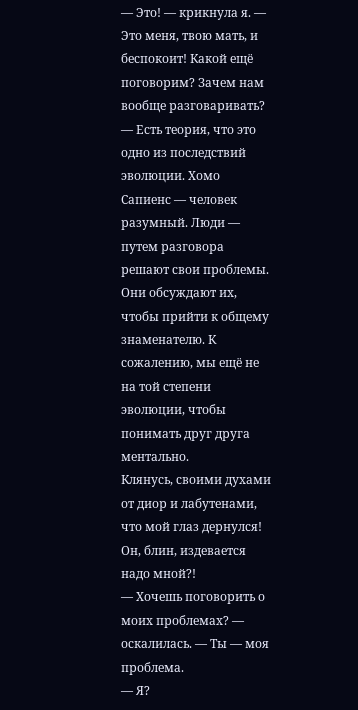— Это! — крикнула я. — Это меня, твою мать, и беспокоит! Какой ещё поговорим? Зачем нам вообще разговаривать?
— Есть теория, что это одно из последствий эволюции. Хомо Сапиенс — человек разумный. Люди — путем разговора решают свои проблемы. Они обсуждают их, чтобы прийти к общему знаменателю. К сожалению, мы ещё не на той степени эволюции, чтобы понимать друг друга ментально.
Клянусь, своими духами от диор и лабутенами, что мой глаз дернулся! Он, блин, издевается надо мной?!
— Хочешь поговорить о моих проблемах? — оскалилась. — Ты — моя проблема.
— Я?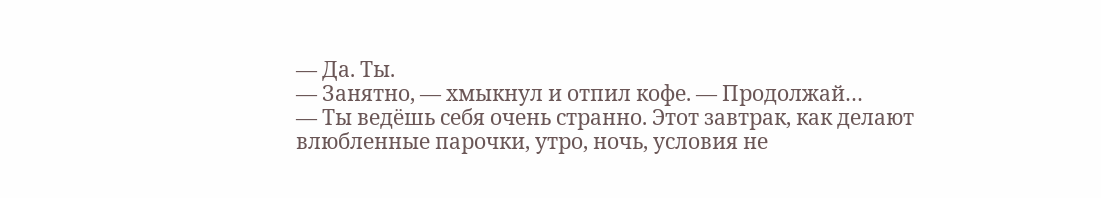— Да. Ты.
— Занятно, — хмыкнул и отпил кофе. — Продолжай…
— Ты ведёшь себя очень странно. Этот завтрак, как делают влюбленные парочки, утро, ночь, условия не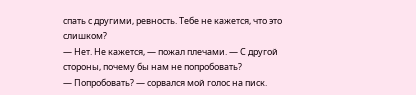спать с другими, ревность. Тебе не кажется, что это слишком?
— Нет. Не кажется, — пожал плечами. — С другой стороны, почему бы нам не попробовать?
— Попробовать? — сорвался мой голос на писк.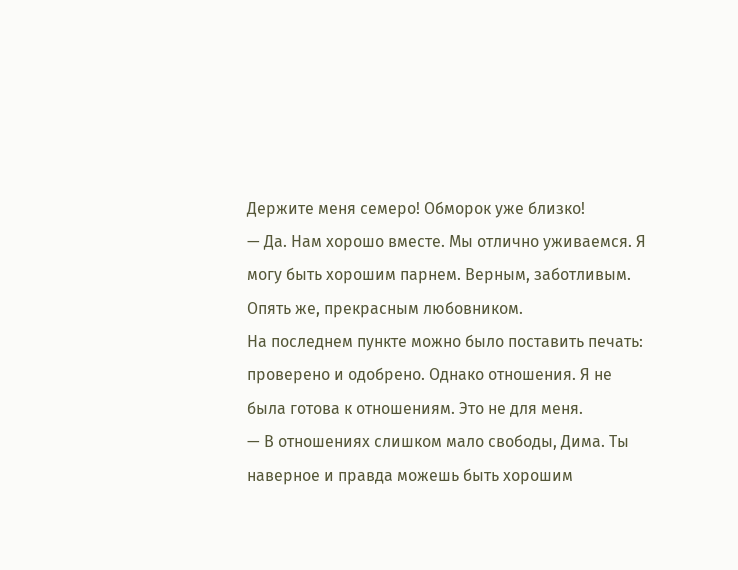Держите меня семеро! Обморок уже близко!
— Да. Нам хорошо вместе. Мы отлично уживаемся. Я могу быть хорошим парнем. Верным, заботливым. Опять же, прекрасным любовником.
На последнем пункте можно было поставить печать: проверено и одобрено. Однако отношения. Я не была готова к отношениям. Это не для меня.
— В отношениях слишком мало свободы, Дима. Ты наверное и правда можешь быть хорошим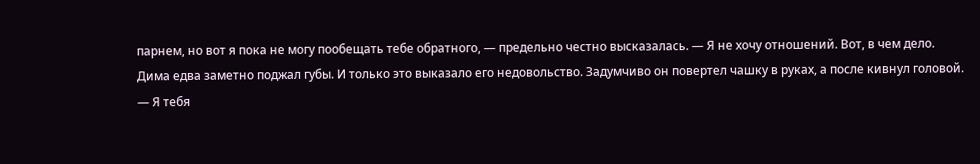парнем, но вот я пока не могу пообещать тебе обратного, — предельно честно высказалась. — Я не хочу отношений. Вот, в чем дело.
Дима едва заметно поджал губы. И только это выказало его недовольство. Задумчиво он повертел чашку в руках, а после кивнул головой.
— Я тебя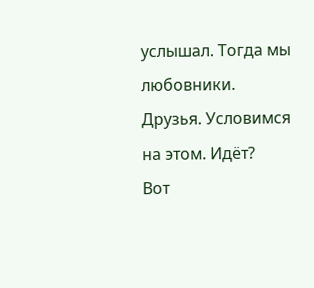услышал. Тогда мы любовники. Друзья. Условимся на этом. Идёт?
Вот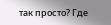так просто? Где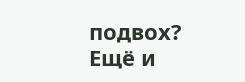подвох?
Ещё и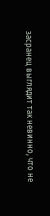засранец выглядит так невинно, что не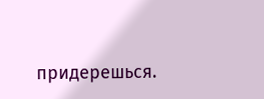придерешься.